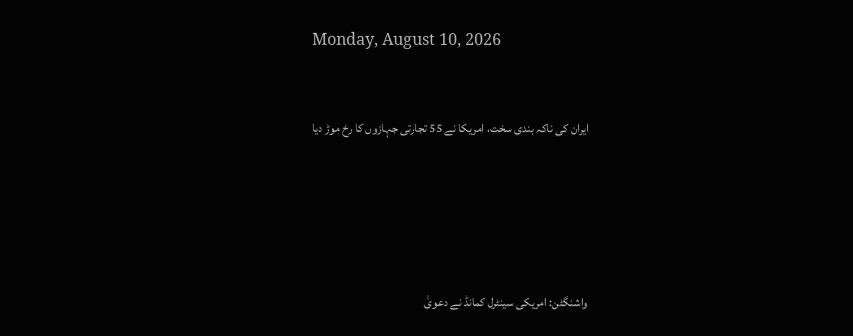Monday, August 10, 2026


ایران کی ناکہ بندی سخت، امریکا نے 55 تجارتی جہازوں کا رخ موڑ دیا





واشنگٹن: امریکی سینٹرل کمانڈ نے دعویٰ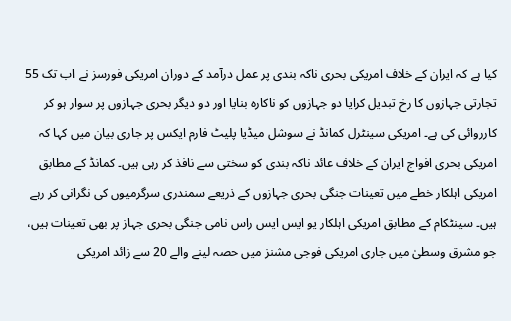کیا ہے کہ ایران کے خلاف امریکی بحری ناکہ بندی پر عمل درآمد کے دوران امریکی فورسز نے اب تک 55 تجارتی جہازوں کا رخ تبدیل کرایا دو جہازوں کو ناکارہ بنایا اور دو دیگر بحری جہازوں پر سوار ہو کر کارروائی کی ہے۔ امریکی سینٹرل کمانڈ نے سوشل میڈیا پلیٹ فارم ایکس پر جاری بیان میں کہا کہ امریکی بحری افواج ایران کے خلاف عائد ناکہ بندی کو سختی سے نافذ کر رہی ہیں۔ کمانڈ کے مطابق امریکی اہلکار خطے میں تعینات جنگی بحری جہازوں کے ذریعے سمندری سرگرمیوں کی نگرانی کر رہے ہیں۔ سینٹکام کے مطابق امریکی اہلکار یو ایس ایس راس نامی جنگی بحری جہاز پر بھی تعینات ہیں، جو مشرق وسطیٰ میں جاری امریکی فوجی مشنز میں حصہ لینے والے 20 سے زائد امریکی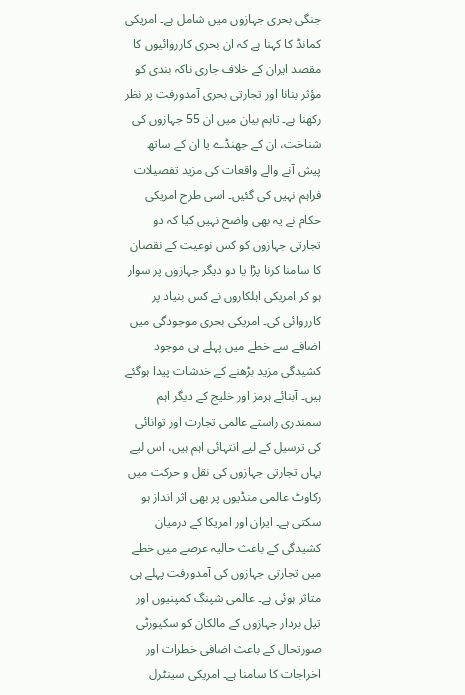جنگی بحری جہازوں میں شامل ہے۔ امریکی کمانڈ کا کہنا ہے کہ ان بحری کارروائیوں کا مقصد ایران کے خلاف جاری ناکہ بندی کو مؤثر بنانا اور تجارتی بحری آمدورفت پر نظر رکھنا ہے۔ تاہم بیان میں ان 55 جہازوں کی شناخت، ان کے جھنڈے یا ان کے ساتھ پیش آنے والے واقعات کی مزید تفصیلات فراہم نہیں کی گئیں۔ اسی طرح امریکی حکام نے یہ بھی واضح نہیں کیا کہ دو تجارتی جہازوں کو کس نوعیت کے نقصان کا سامنا کرنا پڑا یا دو دیگر جہازوں پر سوار ہو کر امریکی اہلکاروں نے کس بنیاد پر کارروائی کی۔ امریکی بحری موجودگی میں اضافے سے خطے میں پہلے ہی موجود کشیدگی مزید بڑھنے کے خدشات پیدا ہوگئے ہیں۔ آبنائے ہرمز اور خلیج کے دیگر اہم سمندری راستے عالمی تجارت اور توانائی کی ترسیل کے لیے انتہائی اہم ہیں، اس لیے یہاں تجارتی جہازوں کی نقل و حرکت میں رکاوٹ عالمی منڈیوں پر بھی اثر انداز ہو سکتی ہے۔ ایران اور امریکا کے درمیان کشیدگی کے باعث حالیہ عرصے میں خطے میں تجارتی جہازوں کی آمدورفت پہلے ہی متاثر ہوئی ہے۔ عالمی شپنگ کمپنیوں اور تیل بردار جہازوں کے مالکان کو سکیورٹی صورتحال کے باعث اضافی خطرات اور اخراجات کا سامنا ہے۔ امریکی سینٹرل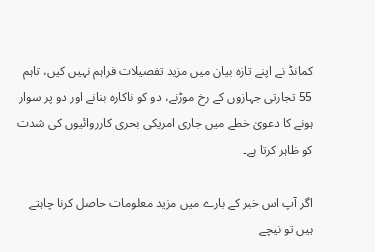کمانڈ نے اپنے تازہ بیان میں مزید تفصیلات فراہم نہیں کیں، تاہم 55 تجارتی جہازوں کے رخ موڑنے، دو کو ناکارہ بنانے اور دو پر سوار ہونے کا دعویٰ خطے میں جاری امریکی بحری کارروائیوں کی شدت کو ظاہر کرتا ہے۔

اگر آپ اس خبر کے بارے میں مزید معلومات حاصل کرنا چاہتے ہیں تو نیچے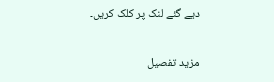دیے گئے لنک پر کلک کریں۔

مزید تفصیل